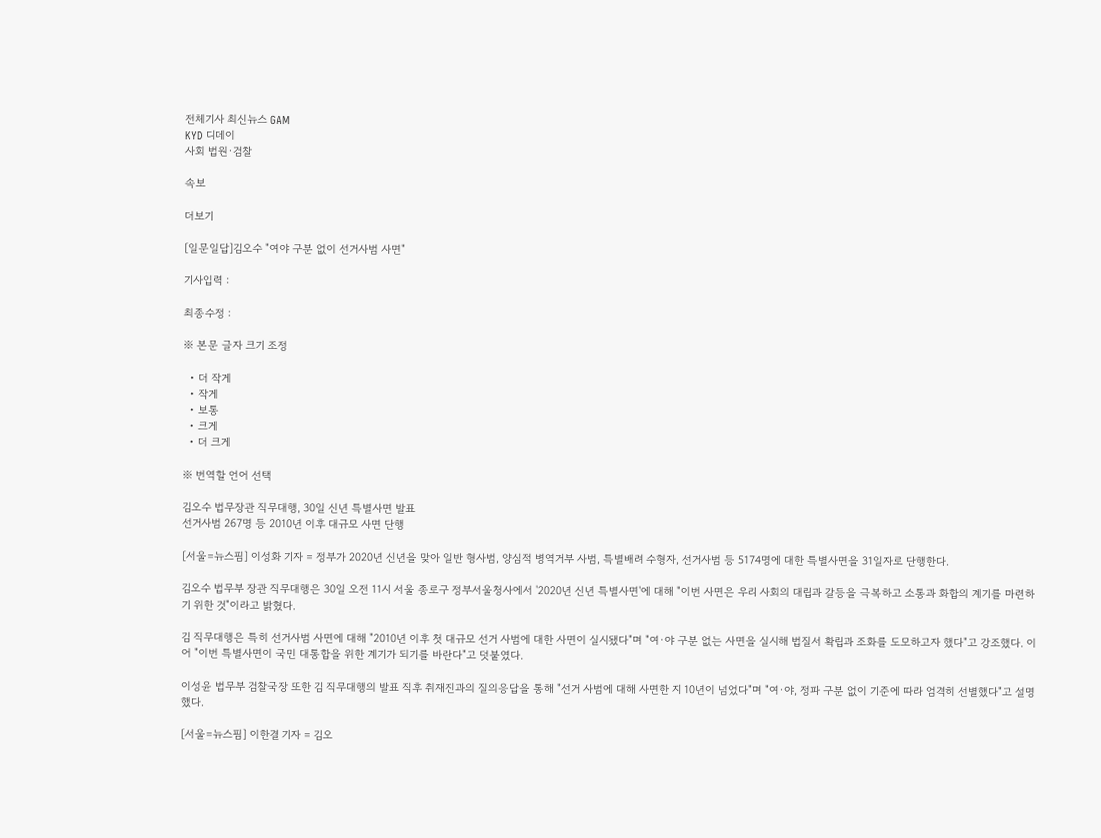전체기사 최신뉴스 GAM
KYD 디데이
사회 법원·검찰

속보

더보기

[일문일답]김오수 "여야 구분 없이 선거사범 사면"

기사입력 :

최종수정 :

※ 본문 글자 크기 조정

  • 더 작게
  • 작게
  • 보통
  • 크게
  • 더 크게

※ 번역할 언어 선택

김오수 법무장관 직무대행, 30일 신년 특별사면 발표
선거사범 267명 등 2010년 이후 대규모 사면 단행

[서울=뉴스핌] 이성화 기자 = 정부가 2020년 신년을 맞아 일반 형사범, 양심적 병역거부 사범, 특별배려 수형자, 선거사범 등 5174명에 대한 특별사면을 31일자로 단행한다.

김오수 법무부 장관 직무대행은 30일 오전 11시 서울 종로구 정부서울청사에서 '2020년 신년 특별사면'에 대해 "이번 사면은 우리 사회의 대립과 갈등을 극복하고 소통과 화합의 계기를 마련하기 위한 것"이라고 밝혔다.

김 직무대행은 특히 선거사범 사면에 대해 "2010년 이후 첫 대규모 선거 사범에 대한 사면이 실시됐다"며 "여·야 구분 없는 사면을 실시해 법질서 확립과 조화를 도모하고자 했다"고 강조했다. 이어 "이번 특별사면이 국민 대통합을 위한 계기가 되기를 바란다"고 덧붙였다.

이성윤 법무부 검찰국장 또한 김 직무대행의 발표 직후 취재진과의 질의응답을 통해 "선거 사범에 대해 사면한 지 10년이 넘었다"며 "여·야, 정파 구분 없이 기준에 따라 엄격히 선별했다"고 설명했다.

[서울=뉴스핌] 이한결 기자 = 김오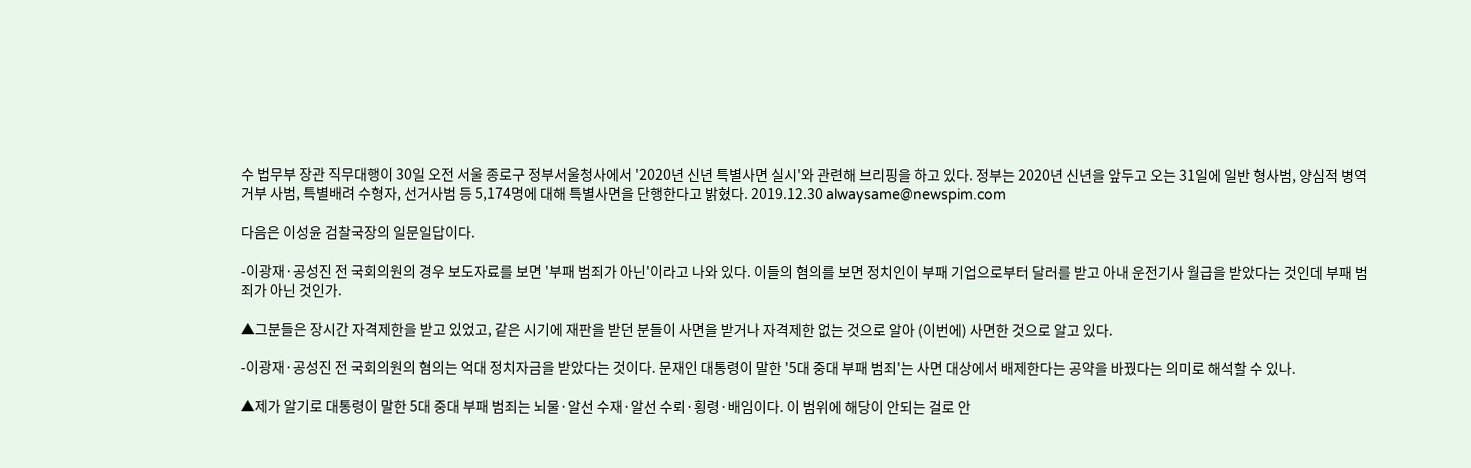수 법무부 장관 직무대행이 30일 오전 서울 종로구 정부서울청사에서 '2020년 신년 특별사면 실시'와 관련해 브리핑을 하고 있다. 정부는 2020년 신년을 앞두고 오는 31일에 일반 형사범, 양심적 병역거부 사범, 특별배려 수형자, 선거사범 등 5,174명에 대해 특별사면을 단행한다고 밝혔다. 2019.12.30 alwaysame@newspim.com

다음은 이성윤 검찰국장의 일문일답이다.

-이광재·공성진 전 국회의원의 경우 보도자료를 보면 '부패 범죄가 아닌'이라고 나와 있다. 이들의 혐의를 보면 정치인이 부패 기업으로부터 달러를 받고 아내 운전기사 월급을 받았다는 것인데 부패 범죄가 아닌 것인가.

▲그분들은 장시간 자격제한을 받고 있었고, 같은 시기에 재판을 받던 분들이 사면을 받거나 자격제한 없는 것으로 알아 (이번에) 사면한 것으로 알고 있다.

-이광재·공성진 전 국회의원의 혐의는 억대 정치자금을 받았다는 것이다. 문재인 대통령이 말한 '5대 중대 부패 범죄'는 사면 대상에서 배제한다는 공약을 바꿨다는 의미로 해석할 수 있나.

▲제가 알기로 대통령이 말한 5대 중대 부패 범죄는 뇌물·알선 수재·알선 수뢰·횡령·배임이다. 이 범위에 해당이 안되는 걸로 안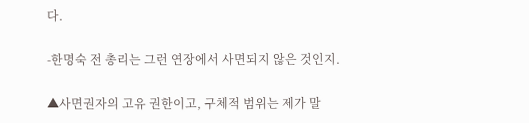다.

-한명숙 전 총리는 그런 연장에서 사면되지 않은 것인지.

▲사면권자의 고유 권한이고, 구체적 범위는 제가 말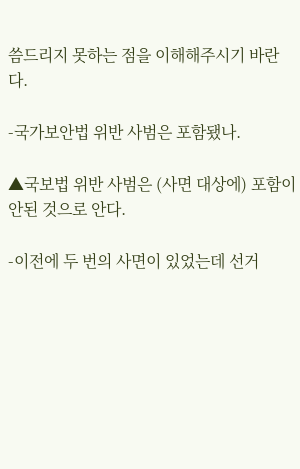씀드리지 못하는 점을 이해해주시기 바란다.

-국가보안법 위반 사범은 포함됐나.

▲국보법 위반 사범은 (사면 대상에) 포함이 안된 것으로 안다.

-이전에 두 번의 사면이 있었는데 선거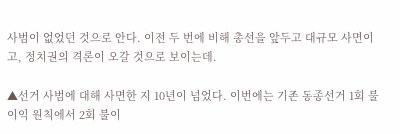사범이 없었던 것으로 안다. 이전 두 번에 비해 총선을 앞두고 대규모 사면이고, 정치권의 격론이 오갈 것으로 보이는데.

▲선거 사범에 대해 사면한 지 10년이 넘었다. 이번에는 기존 동종선거 1회 불이익 원칙에서 2회 불이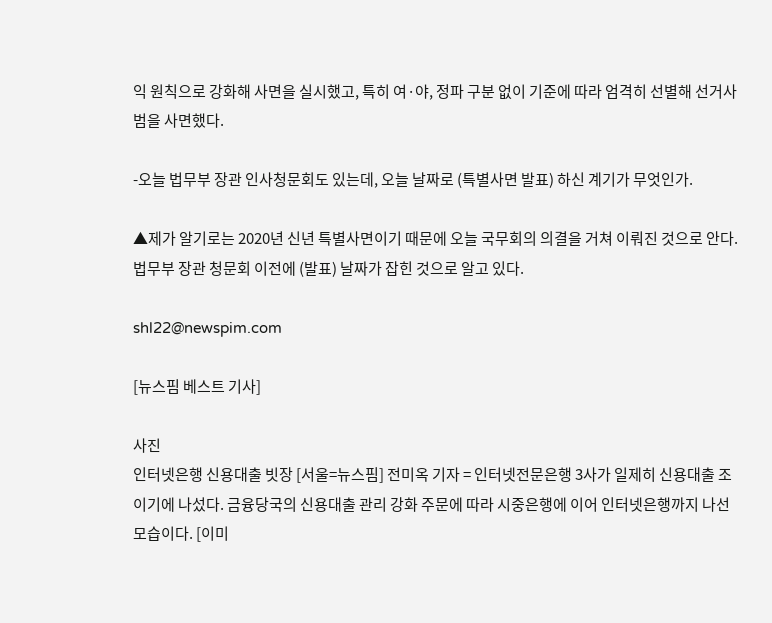익 원칙으로 강화해 사면을 실시했고, 특히 여·야, 정파 구분 없이 기준에 따라 엄격히 선별해 선거사범을 사면했다.

-오늘 법무부 장관 인사청문회도 있는데, 오늘 날짜로 (특별사면 발표) 하신 계기가 무엇인가.

▲제가 알기로는 2020년 신년 특별사면이기 때문에 오늘 국무회의 의결을 거쳐 이뤄진 것으로 안다. 법무부 장관 청문회 이전에 (발표) 날짜가 잡힌 것으로 알고 있다.

shl22@newspim.com

[뉴스핌 베스트 기사]

사진
인터넷은행 신용대출 빗장 [서울=뉴스핌] 전미옥 기자 = 인터넷전문은행 3사가 일제히 신용대출 조이기에 나섰다. 금융당국의 신용대출 관리 강화 주문에 따라 시중은행에 이어 인터넷은행까지 나선 모습이다. [이미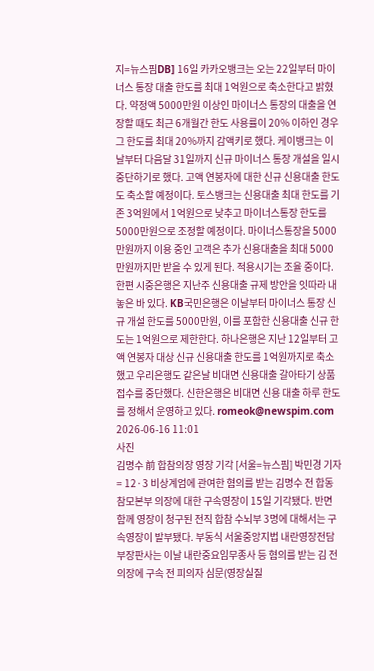지=뉴스핌DB] 16일 카카오뱅크는 오는 22일부터 마이너스 통장 대출 한도를 최대 1억원으로 축소한다고 밝혔다. 약정액 5000만원 이상인 마이너스 통장의 대출을 연장할 때도 최근 6개월간 한도 사용률이 20% 이하인 경우 그 한도를 최대 20%까지 감액키로 했다. 케이뱅크는 이날부터 다음달 31일까지 신규 마이너스 통장 개설을 일시 중단하기로 했다. 고액 연봉자에 대한 신규 신용대출 한도도 축소할 예정이다. 토스뱅크는 신용대출 최대 한도를 기존 3억원에서 1억원으로 낮추고 마이너스통장 한도를 5000만원으로 조정할 예정이다. 마이너스통장을 5000만원까지 이용 중인 고객은 추가 신용대출을 최대 5000만원까지만 받을 수 있게 된다. 적용시기는 조율 중이다. 한편 시중은행은 지난주 신용대출 규제 방안을 잇따라 내놓은 바 있다. KB국민은행은 이날부터 마이너스 통장 신규 개설 한도를 5000만원, 이를 포함한 신용대출 신규 한도는 1억원으로 제한한다. 하나은행은 지난 12일부터 고액 연봉자 대상 신규 신용대출 한도를 1억원까지로 축소했고 우리은행도 같은날 비대면 신용대출 갈아타기 상품 접수를 중단했다. 신한은행은 비대면 신용 대출 하루 한도를 정해서 운영하고 있다. romeok@newspim.com 2026-06-16 11:01
사진
김명수 前 합참의장 영장 기각 [서울=뉴스핌] 박민경 기자 = 12·3 비상계엄에 관여한 혐의를 받는 김명수 전 합동참모본부 의장에 대한 구속영장이 15일 기각됐다. 반면 함께 영장이 청구된 전직 합참 수뇌부 3명에 대해서는 구속영장이 발부됐다. 부동식 서울중앙지법 내란영장전담 부장판사는 이날 내란중요임무종사 등 혐의를 받는 김 전 의장에 구속 전 피의자 심문(영장실질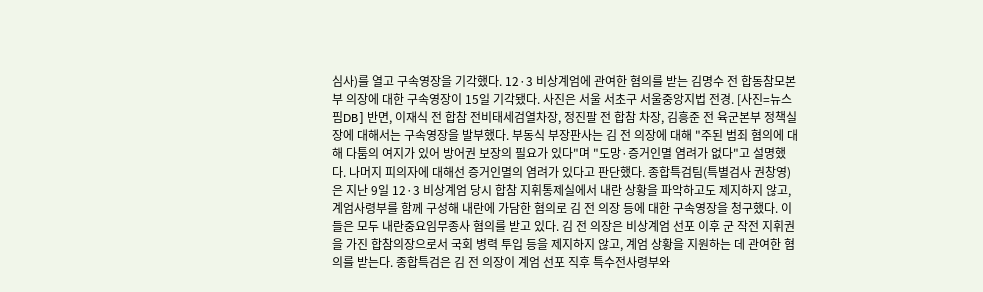심사)를 열고 구속영장을 기각했다. 12·3 비상계엄에 관여한 혐의를 받는 김명수 전 합동참모본부 의장에 대한 구속영장이 15일 기각됐다. 사진은 서울 서초구 서울중앙지법 전경. [사진=뉴스핌DB] 반면, 이재식 전 합참 전비태세검열차장, 정진팔 전 합참 차장, 김흥준 전 육군본부 정책실장에 대해서는 구속영장을 발부했다. 부동식 부장판사는 김 전 의장에 대해 "주된 범죄 혐의에 대해 다툼의 여지가 있어 방어권 보장의 필요가 있다"며 "도망·증거인멸 염려가 없다"고 설명했다. 나머지 피의자에 대해선 증거인멸의 염려가 있다고 판단했다. 종합특검팀(특별검사 권창영)은 지난 9일 12·3 비상계엄 당시 합참 지휘통제실에서 내란 상황을 파악하고도 제지하지 않고, 계엄사령부를 함께 구성해 내란에 가담한 혐의로 김 전 의장 등에 대한 구속영장을 청구했다. 이들은 모두 내란중요임무종사 혐의를 받고 있다. 김 전 의장은 비상계엄 선포 이후 군 작전 지휘권을 가진 합참의장으로서 국회 병력 투입 등을 제지하지 않고, 계엄 상황을 지원하는 데 관여한 혐의를 받는다. 종합특검은 김 전 의장이 계엄 선포 직후 특수전사령부와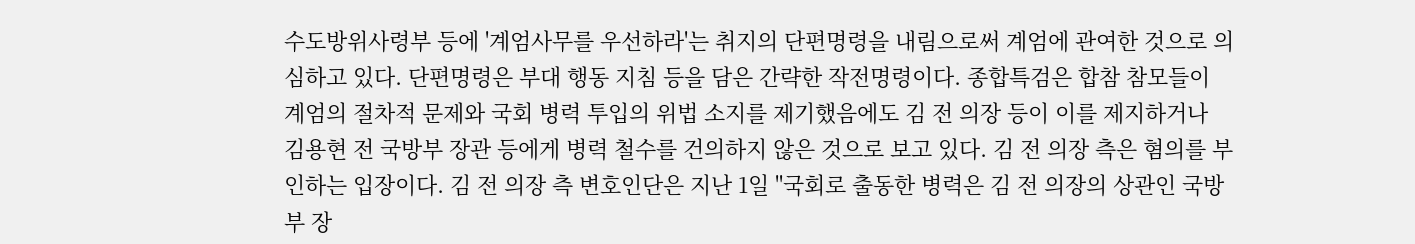수도방위사령부 등에 '계엄사무를 우선하라'는 취지의 단편명령을 내림으로써 계엄에 관여한 것으로 의심하고 있다. 단편명령은 부대 행동 지침 등을 담은 간략한 작전명령이다. 종합특검은 합참 참모들이 계엄의 절차적 문제와 국회 병력 투입의 위법 소지를 제기했음에도 김 전 의장 등이 이를 제지하거나 김용현 전 국방부 장관 등에게 병력 철수를 건의하지 않은 것으로 보고 있다. 김 전 의장 측은 혐의를 부인하는 입장이다. 김 전 의장 측 변호인단은 지난 1일 "국회로 출동한 병력은 김 전 의장의 상관인 국방부 장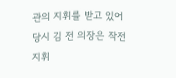관의 지휘를 받고 있어 당시 김 전 의장은 작전지휘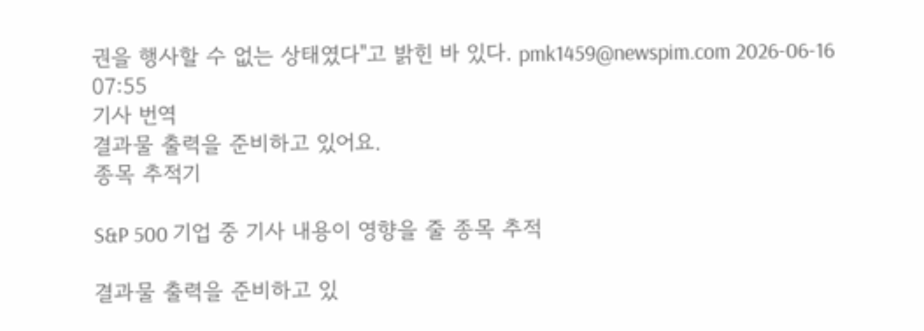권을 행사할 수 없는 상태였다"고 밝힌 바 있다. pmk1459@newspim.com 2026-06-16 07:55
기사 번역
결과물 출력을 준비하고 있어요.
종목 추적기

S&P 500 기업 중 기사 내용이 영향을 줄 종목 추적

결과물 출력을 준비하고 있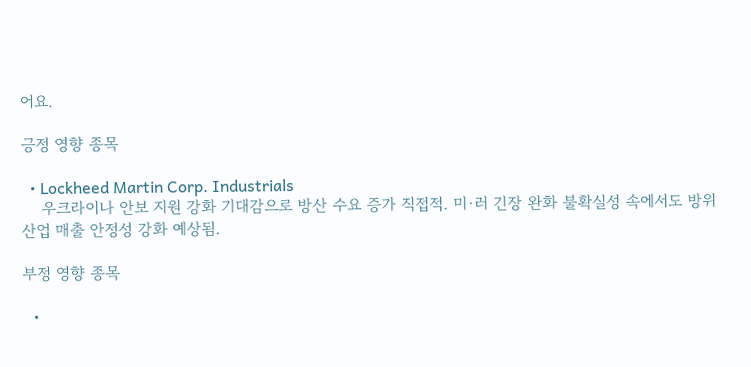어요.

긍정 영향 종목

  • Lockheed Martin Corp. Industrials
    우크라이나 안보 지원 강화 기대감으로 방산 수요 증가 직접적. 미·러 긴장 완화 불확실성 속에서도 방위산업 매출 안정성 강화 예상됨.

부정 영향 종목

  •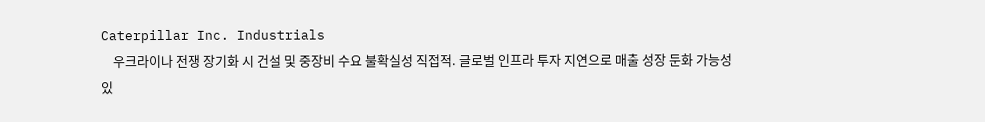Caterpillar Inc. Industrials
    우크라이나 전쟁 장기화 시 건설 및 중장비 수요 불확실성 직접적. 글로벌 인프라 투자 지연으로 매출 성장 둔화 가능성 있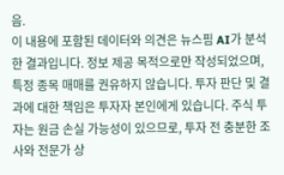음.
이 내용에 포함된 데이터와 의견은 뉴스핌 AI가 분석한 결과입니다. 정보 제공 목적으로만 작성되었으며, 특정 종목 매매를 권유하지 않습니다. 투자 판단 및 결과에 대한 책임은 투자자 본인에게 있습니다. 주식 투자는 원금 손실 가능성이 있으므로, 투자 전 충분한 조사와 전문가 상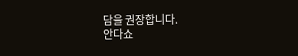담을 권장합니다.
안다쇼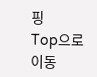핑
Top으로 이동